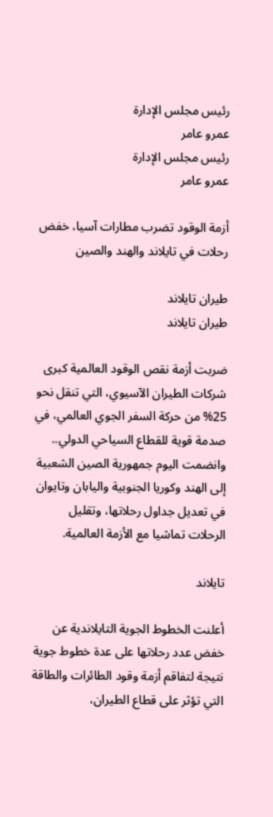رئيس مجلس الإدارة
عمرو عامر
رئيس مجلس الإدارة
عمرو عامر

أزمة الوقود تضرب مطارات آسيا، خفض رحلات في تايلاند والهند والصين

طيران تايلاند
طيران تايلاند

ضربت أزمة نقص الوقود العالمية كبرى شركات الطيران الآسيوي، التي تنقل نحو 25% من حركة السفر الجوي العالمي، في صدمة قوية للقطاع السياحي الدولي.. وانضمت اليوم جمهورية الصين الشعبية إلى الهند وكوريا الجنوبية واليابان وتايوان في تعديل جداول رحلاتها، وتقليل الرحلات تماشيا مع الأزمة العالمية.

تايلاند

أعلنت الخطوط الجوية التايلاندية عن خفض عدد رحلاتها على عدة خطوط جوية نتيجة لتفاقم أزمة وقود الطائرات والطاقة التي تؤثر على قطاع الطيران،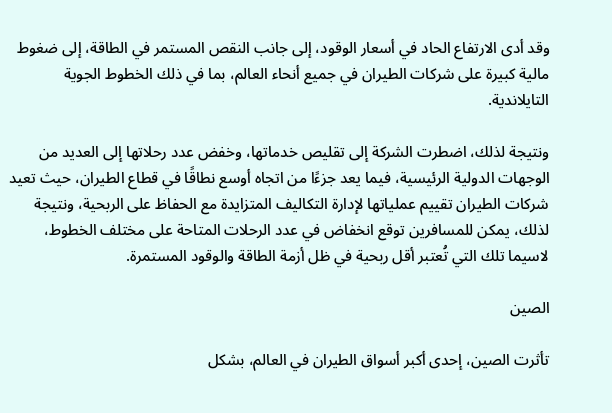وقد أدى الارتفاع الحاد في أسعار الوقود، إلى جانب النقص المستمر في الطاقة، إلى ضغوط مالية كبيرة على شركات الطيران في جميع أنحاء العالم، بما في ذلك الخطوط الجوية التايلاندية.

ونتيجة لذلك، اضطرت الشركة إلى تقليص خدماتها، وخفض عدد رحلاتها إلى العديد من الوجهات الدولية الرئيسية، فيما يعد جزءًا من اتجاه أوسع نطاقًا في قطاع الطيران، حيث تعيد شركات الطيران تقييم عملياتها لإدارة التكاليف المتزايدة مع الحفاظ على الربحية، ونتيجة لذلك، يمكن للمسافرين توقع انخفاض في عدد الرحلات المتاحة على مختلف الخطوط، لاسيما تلك التي تُعتبر أقل ربحية في ظل أزمة الطاقة والوقود المستمرة.

الصين

تأثرت الصين، إحدى أكبر أسواق الطيران في العالم، بشكل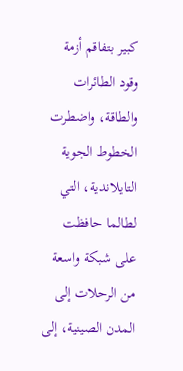كبير بتفاقم أزمة وقود الطائرات والطاقة، واضطرت الخطوط الجوية التايلاندية، التي لطالما حافظت على شبكة واسعة من الرحلات إلى المدن الصينية، إلى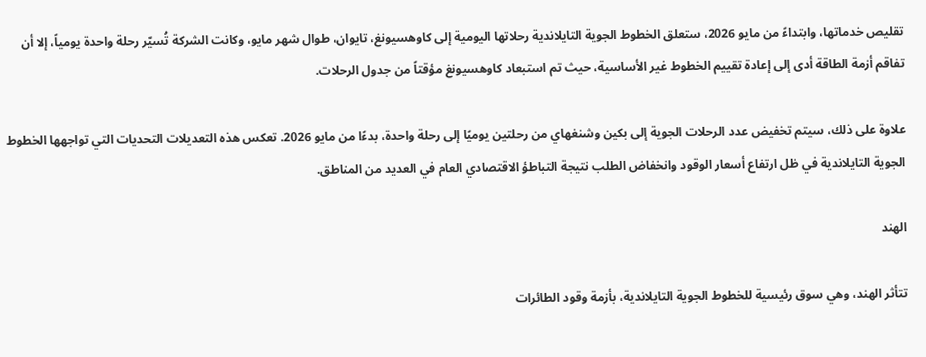تقليص خدماتها، وابتداءً من مايو 2026، ستعلق الخطوط الجوية التايلاندية رحلاتها اليومية إلى كاوهسيونغ، تايوان، طوال شهر مايو، وكانت الشركة تُسيّر رحلة واحدة يومياً، إلا أن تفاقم أزمة الطاقة أدى إلى إعادة تقييم الخطوط غير الأساسية، حيث تم استبعاد كاوهسيونغ مؤقتاً من جدول الرحلات.

علاوة على ذلك، سيتم تخفيض عدد الرحلات الجوية إلى بكين وشنغهاي من رحلتين يوميًا إلى رحلة واحدة، بدءًا من مايو 2026. تعكس هذه التعديلات التحديات التي تواجهها الخطوط الجوية التايلاندية في ظل ارتفاع أسعار الوقود وانخفاض الطلب نتيجة التباطؤ الاقتصادي العام في العديد من المناطق.

الهند

تتأثر الهند، وهي سوق رئيسية للخطوط الجوية التايلاندية، بأزمة وقود الطائرات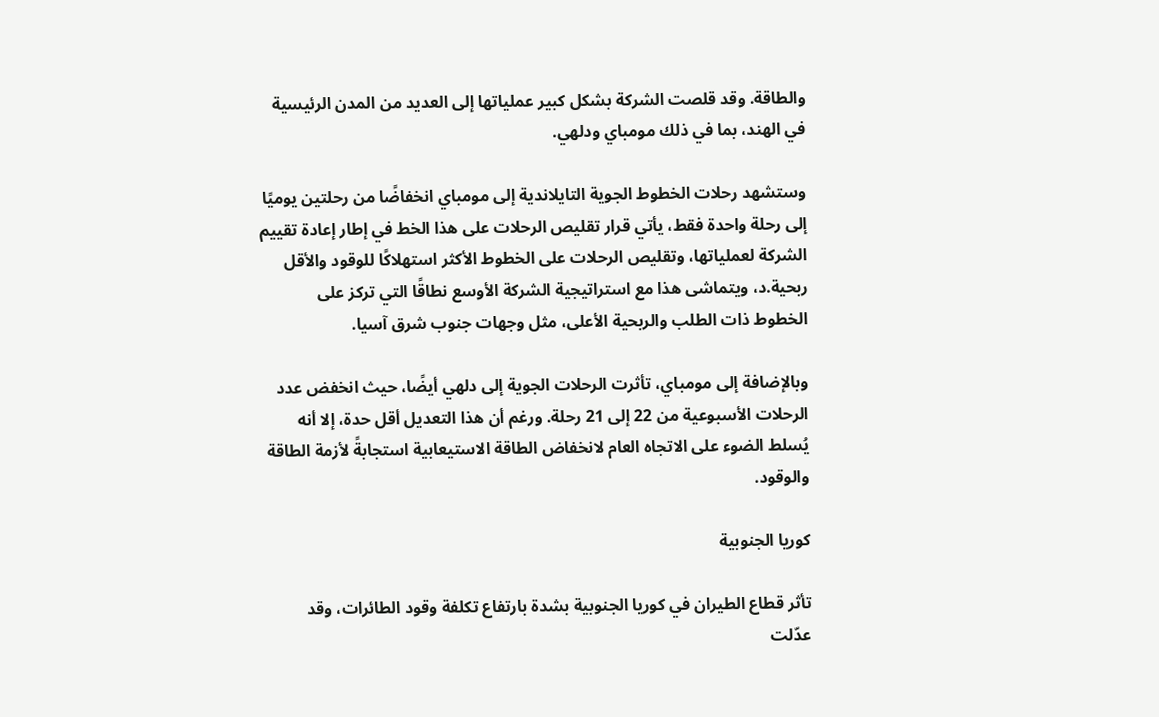والطاقة. وقد قلصت الشركة بشكل كبير عملياتها إلى العديد من المدن الرئيسية في الهند، بما في ذلك مومباي ودلهي.

وستشهد رحلات الخطوط الجوية التايلاندية إلى مومباي انخفاضًا من رحلتين يوميًا إلى رحلة واحدة فقط، يأتي قرار تقليص الرحلات على هذا الخط في إطار إعادة تقييم الشركة لعملياتها، وتقليص الرحلات على الخطوط الأكثر استهلاكًا للوقود والأقل ربحية.د، ويتماشى هذا مع استراتيجية الشركة الأوسع نطاقًا التي تركز على الخطوط ذات الطلب والربحية الأعلى، مثل وجهات جنوب شرق آسيا.

وبالإضافة إلى مومباي، تأثرت الرحلات الجوية إلى دلهي أيضًا، حيث انخفض عدد الرحلات الأسبوعية من 22 إلى 21 رحلة. ورغم أن هذا التعديل أقل حدة، إلا أنه يُسلط الضوء على الاتجاه العام لانخفاض الطاقة الاستيعابية استجابةً لأزمة الطاقة والوقود.

كوريا الجنوبية

تأثر قطاع الطيران في كوريا الجنوبية بشدة بارتفاع تكلفة وقود الطائرات، وقد عدّلت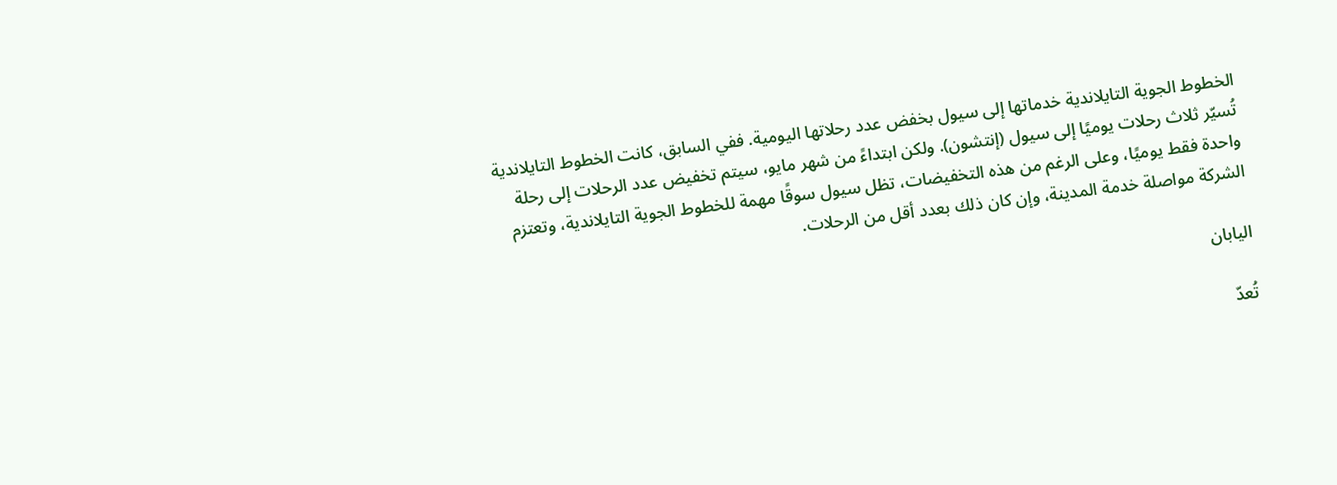الخطوط الجوية التايلاندية خدماتها إلى سيول بخفض عدد رحلاتها اليومية. ففي السابق، كانت الخطوط التايلاندية تُسيّر ثلاث رحلات يوميًا إلى سيول (إنتشون). ولكن ابتداءً من شهر مايو، سيتم تخفيض عدد الرحلات إلى رحلة واحدة فقط يوميًا، وعلى الرغم من هذه التخفيضات، تظل سيول سوقًا مهمة للخطوط الجوية التايلاندية، وتعتزم الشركة مواصلة خدمة المدينة، وإن كان ذلك بعدد أقل من الرحلات.

اليابان

تُعدّ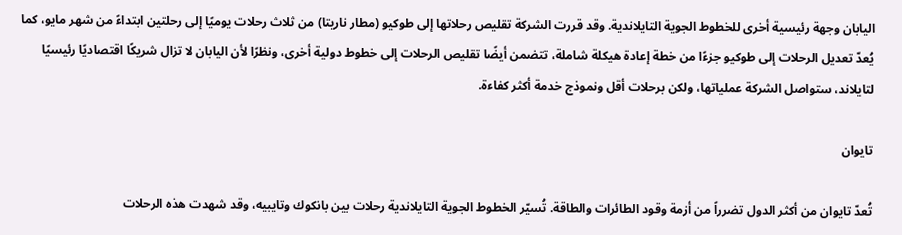اليابان وجهة رئيسية أخرى للخطوط الجوية التايلاندية. وقد قررت الشركة تقليص رحلاتها إلى طوكيو (مطار ناريتا) من ثلاث رحلات يوميًا إلى رحلتين ابتداءً من شهر مايو، كما يُعدّ تعديل الرحلات إلى طوكيو جزءًا من خطة إعادة هيكلة شاملة، تتضمن أيضًا تقليص الرحلات إلى خطوط دولية أخرى، ونظرًا لأن اليابان لا تزال شريكًا اقتصاديًا رئيسيًا لتايلاند، ستواصل الشركة عملياتها، ولكن برحلات أقل ونموذج خدمة أكثر كفاءة.

تايوان

تُعدّ تايوان من أكثر الدول تضرراً من أزمة وقود الطائرات والطاقة. تُسيّر الخطوط الجوية التايلاندية رحلات بين بانكوك وتايبيه، وقد شهدت هذه الرحلات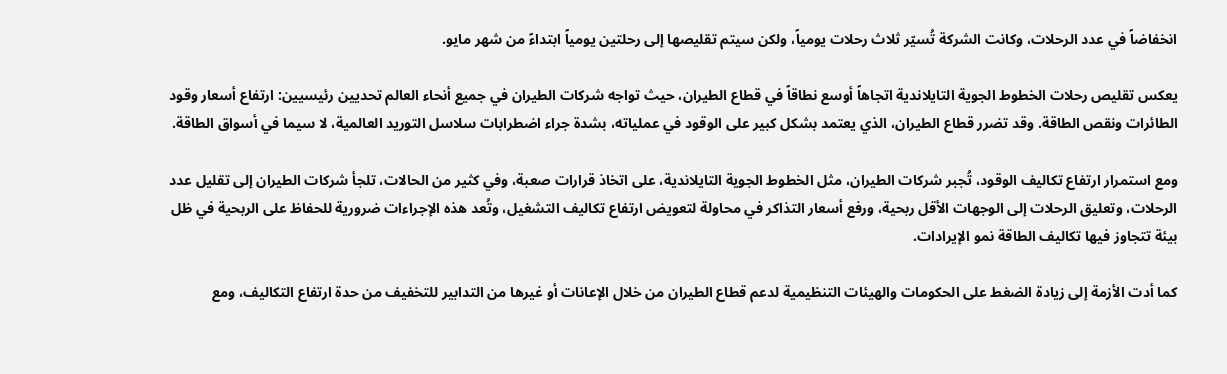انخفاضاً في عدد الرحلات، وكانت الشركة تُسيّر ثلاث رحلات يومياً، ولكن سيتم تقليصها إلى رحلتين يومياً ابتداءً من شهر مايو.

يعكس تقليص رحلات الخطوط الجوية التايلاندية اتجاهاً أوسع نطاقاً في قطاع الطيران، حيث تواجه شركات الطيران في جميع أنحاء العالم تحديين رئيسيين: ارتفاع أسعار وقود الطائرات ونقص الطاقة. وقد تضرر قطاع الطيران، الذي يعتمد بشكل كبير على الوقود في عملياته، بشدة جراء اضطرابات سلاسل التوريد العالمية، لا سيما في أسواق الطاقة.

ومع استمرار ارتفاع تكاليف الوقود، تُجبر شركات الطيران، مثل الخطوط الجوية التايلاندية، على اتخاذ قرارات صعبة، وفي كثير من الحالات، تلجأ شركات الطيران إلى تقليل عدد الرحلات، وتعليق الرحلات إلى الوجهات الأقل ربحية، ورفع أسعار التذاكر في محاولة لتعويض ارتفاع تكاليف التشغيل، وتُعد هذه الإجراءات ضرورية للحفاظ على الربحية في ظل بيئة تتجاوز فيها تكاليف الطاقة نمو الإيرادات.

كما أدت الأزمة إلى زيادة الضغط على الحكومات والهيئات التنظيمية لدعم قطاع الطيران من خلال الإعانات أو غيرها من التدابير للتخفيف من حدة ارتفاع التكاليف، ومع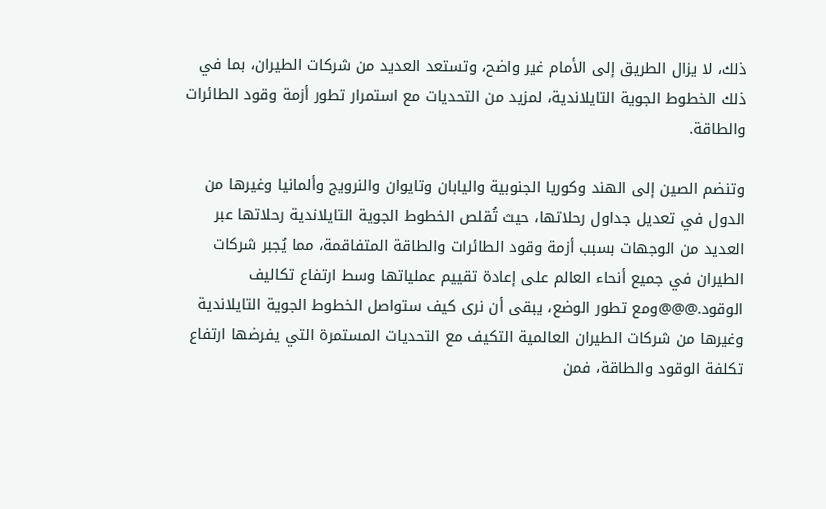ذلك، لا يزال الطريق إلى الأمام غير واضح، وتستعد العديد من شركات الطيران، بما في ذلك الخطوط الجوية التايلاندية، لمزيد من التحديات مع استمرار تطور أزمة وقود الطائرات والطاقة.

وتنضم الصين إلى الهند وكوريا الجنوبية واليابان وتايوان والنرويج وألمانيا وغيرها من الدول في تعديل جداول رحلاتها، حيث تُقلص الخطوط الجوية التايلاندية رحلاتها عبر العديد من الوجهات بسبب أزمة وقود الطائرات والطاقة المتفاقمة، مما يُجبر شركات الطيران في جميع أنحاء العالم على إعادة تقييم عملياتها وسط ارتفاع تكاليف الوقود.@@@ومع تطور الوضع، يبقى أن نرى كيف ستواصل الخطوط الجوية التايلاندية وغيرها من شركات الطيران العالمية التكيف مع التحديات المستمرة التي يفرضها ارتفاع تكلفة الوقود والطاقة، فمن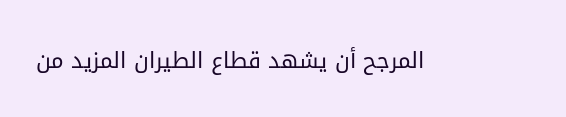المرجح أن يشهد قطاع الطيران المزيد من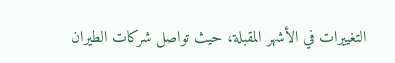التغييرات في الأشهر المقبلة، حيث تواصل شركات الطيران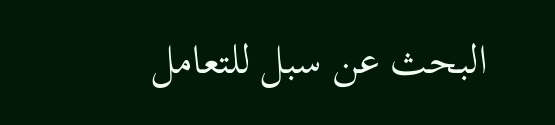البحث عن سبل للتعامل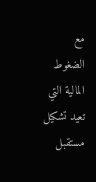مع الضغوط المالية التي تعيد تشكيل مستقبل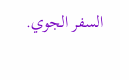السفر الجوي.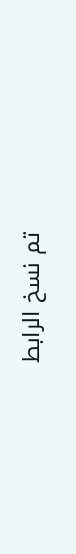تم نسخ الرابط